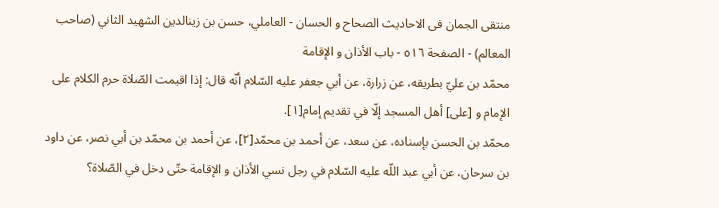منتقى الجمان فى الاحاديث الصحاح و الحسان - العاملي، حسن بن زينالدين الشهيد الثاني (صاحب المعالم) - الصفحة ٥١٦ - باب الأذان و الإقامة
محمّد بن عليّ بطريقه، عن زرارة، عن أبي جعفر عليه السّلام أنّه قال: إذا اقيمت الصّلاة حرم الكلام على الإمام و [على] أهل المسجد إلّا في تقديم إمام[١].
محمّد بن الحسن بإسناده، عن سعد، عن أحمد بن محمّد[٢]، عن أحمد بن محمّد بن أبي نصر، عن داود بن سرحان، عن أبي عبد اللّه عليه السّلام في رجل نسي الأذان و الإقامة حتّى دخل في الصّلاة؟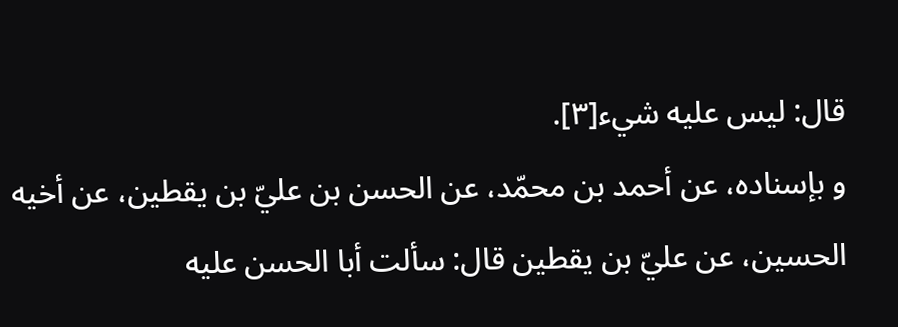قال: ليس عليه شيء[٣].
و بإسناده، عن أحمد بن محمّد، عن الحسن بن عليّ بن يقطين، عن أخيه الحسين، عن عليّ بن يقطين قال: سألت أبا الحسن عليه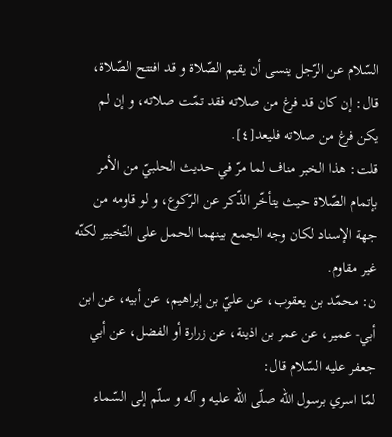السّلام عن الرّجل ينسى أن يقيم الصّلاة و قد افتتح الصّلاة، قال: إن كان قد فرغ من صلاته فقد تمّت صلاته، و إن لم يكن فرغ من صلاته فليعد[٤].
قلت: هذا الخبر مناف لما مرّ في حديث الحلبيّ من الأمر بإتمام الصّلاة حيث يتأخّر الذّكر عن الرّكوع، و لو قاومه من جهة الإسناد لكان وجه الجمع بينهما الحمل على التّخيير لكنّه غير مقاوم.
ن: محمّد بن يعقوب، عن عليّ بن إبراهيم، عن أبيه، عن ابن أبي- عمير، عن عمر بن اذينة، عن زرارة أو الفضل، عن أبي جعفر عليه السّلام قال:
لمّا اسري برسول اللّه صلّى اللّه عليه و آله و سلّم إلى السّماء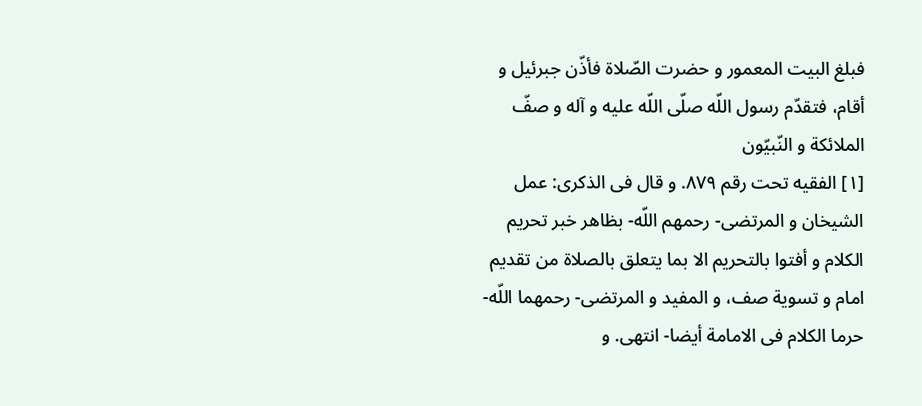فبلغ البيت المعمور و حضرت الصّلاة فأذّن جبرئيل و أقام، فتقدّم رسول اللّه صلّى اللّه عليه و آله و صفّ الملائكة و النّبيّون
[١] الفقيه تحت رقم ٨٧٩. و قال فى الذكرى: عمل الشيخان و المرتضى- رحمهم اللّه- بظاهر خبر تحريم الكلام و أفتوا بالتحريم الا بما يتعلق بالصلاة من تقديم امام و تسوية صف، و المفيد و المرتضى- رحمهما اللّه- حرما الكلام فى الامامة أيضا- انتهى. و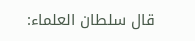قال سلطان العلماء: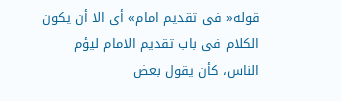قوله« فى تقديم امام» أى الا أن يكون الكلام فى باب تقديم الامام ليؤم الناس، كأن يقول بعض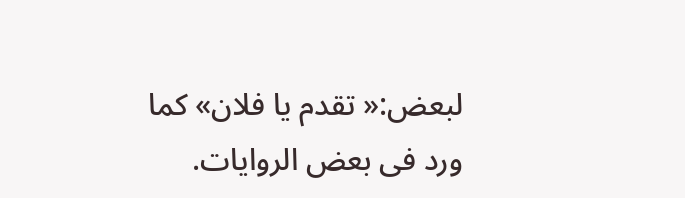لبعض:« تقدم يا فلان» كما ورد فى بعض الروايات.